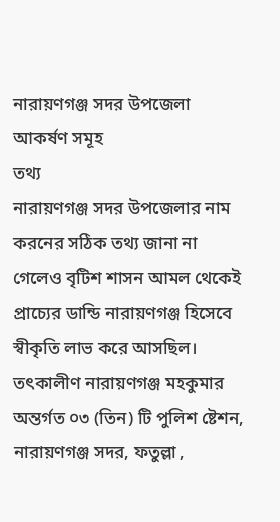নারায়ণগঞ্জ সদর উপজেলা
আকর্ষণ সমূহ
তথ্য
নারায়ণগঞ্জ সদর উপজেলার নাম করনের সঠিক তথ্য জানা না গেলেও বৃটিশ শাসন আমল থেকেই প্রাচ্যের ডান্ডি নারায়ণগঞ্জ হিসেবে স্বীকৃতি লাভ করে আসছিল। তৎকালীণ নারায়ণগঞ্জ মহকুমার অন্তর্গত ০৩ (তিন) টি পুলিশ ষ্টেশন, নারায়ণগঞ্জ সদর, ফতুল্লা ,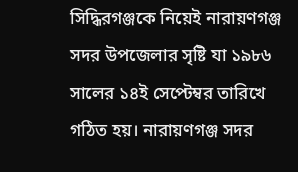সিদ্ধিরগঞ্জকে নিয়েই নারায়ণগঞ্জ সদর উপজেলার সৃষ্টি যা ১৯৮৬ সালের ১৪ই সেপ্টেম্বর তারিখে গঠিত হয়। নারায়ণগঞ্জ সদর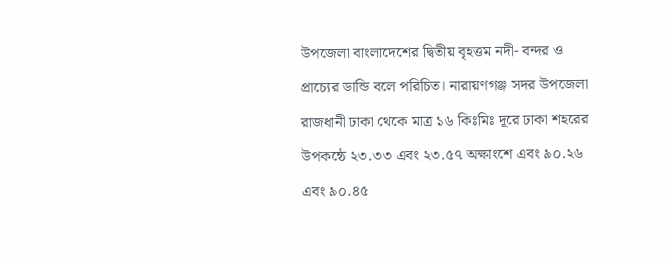উপজেলা বাংলাদেশের দ্বিতীয় বৃহত্তম নদী- বন্দর ও প্রাচ্যের ডান্ডি বলে পরিচিত। নারায়ণগঞ্জ সদর উপজেলা রাজধানী ঢাকা থেকে মাত্র ১৬ কিঃমিঃ দূরে ঢাকা শহরের উপকন্ঠে ২৩.৩৩ এবং ২৩.৫৭ অক্ষাংশে এবং ৯০.২৬ এবং ৯০.৪৫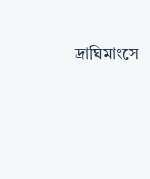দ্রাঘিমাংসে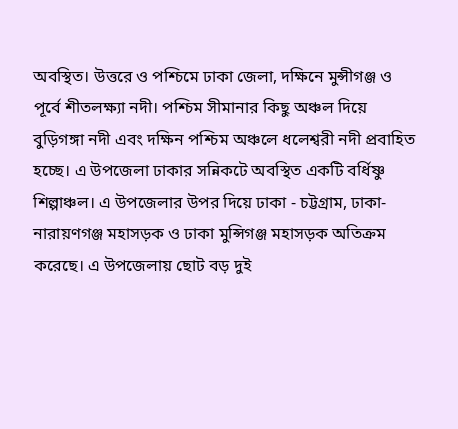অবস্থিত। উত্তরে ও পশ্চিমে ঢাকা জেলা, দক্ষিনে মুন্সীগঞ্জ ও পূর্বে শীতলক্ষ্যা নদী। পশ্চিম সীমানার কিছু অঞ্চল দিয়ে বুড়িগঙ্গা নদী এবং দক্ষিন পশ্চিম অঞ্চলে ধলেশ্বরী নদী প্রবাহিত হচ্ছে। এ উপজেলা ঢাকার সন্নিকটে অবস্থিত একটি বর্ধিষ্ণু শিল্পাঞ্চল। এ উপজেলার উপর দিয়ে ঢাকা - চট্টগ্রাম, ঢাকা- নারায়ণগঞ্জ মহাসড়ক ও ঢাকা মুন্সিগঞ্জ মহাসড়ক অতিক্রম করেছে। এ উপজেলায় ছোট বড় দুই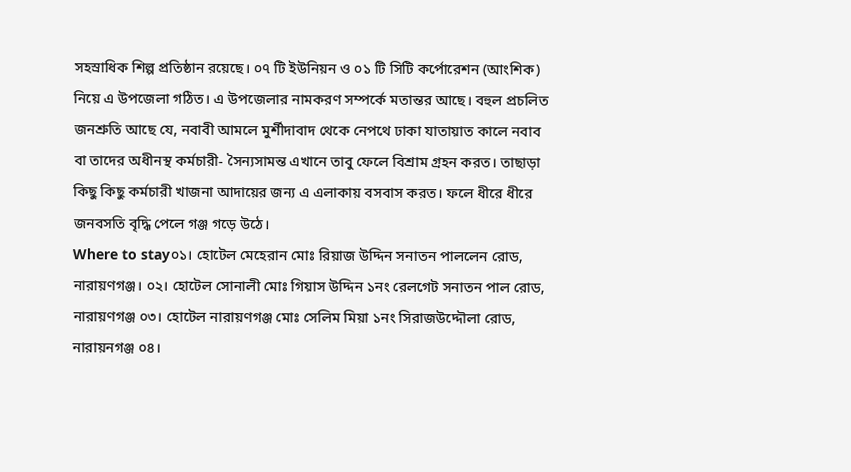সহস্রাধিক শিল্প প্রতিষ্ঠান রয়েছে। ০৭ টি ইউনিয়ন ও ০১ টি সিটি কর্পোরেশন (আংশিক) নিয়ে এ উপজেলা গঠিত। এ উপজেলার নামকরণ সম্পর্কে মতান্তর আছে। বহুল প্রচলিত জনশ্রুতি আছে যে, নবাবী আমলে মুর্শীদাবাদ থেকে নেপথে ঢাকা যাতায়াত কালে নবাব বা তাদের অধীনস্থ কর্মচারী- সৈন্যসামন্ত এখানে তাবু ফেলে বিশ্রাম গ্রহন করত। তাছাড়া কিছু কিছু কর্মচারী খাজনা আদায়ের জন্য এ এলাকায় বসবাস করত। ফলে ধীরে ধীরে জনবসতি বৃদ্ধি পেলে গঞ্জ গড়ে উঠে।
Where to stay০১। হোটেল মেহেরান মোঃ রিয়াজ উদ্দিন সনাতন পাললেন রোড, নারায়ণগঞ্জ। ০২। হোটেল সোনালী মোঃ গিয়াস উদ্দিন ১নং রেলগেট সনাতন পাল রোড, নারায়ণগঞ্জ ০৩। হোটেল নারায়ণগঞ্জ মোঃ সেলিম মিয়া ১নং সিরাজউদ্দৌলা রোড, নারায়নগঞ্জ ০৪।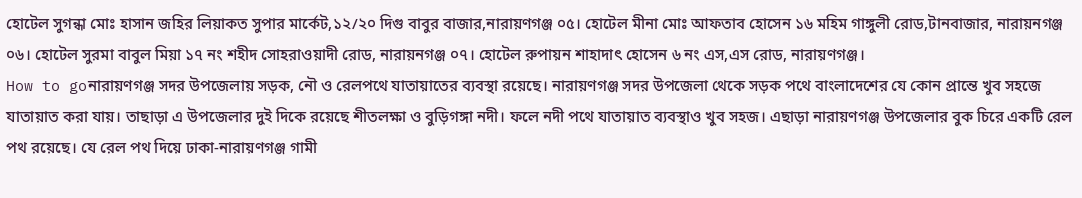হোটেল সুগন্ধা মোঃ হাসান জহির লিয়াকত সুপার মার্কেট,১২/২০ দিগু বাবুর বাজার,নারায়ণগঞ্জ ০৫। হোটেল মীনা মোঃ আফতাব হোসেন ১৬ মহিম গাঙ্গুলী রোড,টানবাজার, নারায়নগঞ্জ ০৬। হোটেল সুরমা বাবুল মিয়া ১৭ নং শহীদ সোহরাওয়াদী রোড, নারায়নগঞ্জ ০৭। হোটেল রুপায়ন শাহাদাৎ হোসেন ৬ নং এস,এস রোড, নারায়ণগঞ্জ।
How to goনারায়ণগঞ্জ সদর উপজেলায় সড়ক, নৌ ও রেলপথে যাতায়াতের ব্যবস্থা রয়েছে। নারায়ণগঞ্জ সদর উপজেলা থেকে সড়ক পথে বাংলাদেশের যে কোন প্রান্তে খুব সহজে যাতায়াত করা যায়। তাছাড়া এ উপজেলার দুই দিকে রয়েছে শীতলক্ষা ও বুড়িগঙ্গা নদী। ফলে নদী পথে যাতায়াত ব্যবস্থাও খুব সহজ। এছাড়া নারায়ণগঞ্জ উপজেলার বুক চিরে একটি রেল পথ রয়েছে। যে রেল পথ দিয়ে ঢাকা-নারায়ণগঞ্জ গামী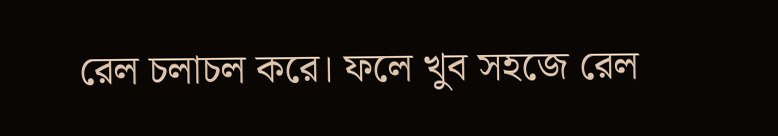রেল চলাচল করে। ফলে খুব সহজে রেল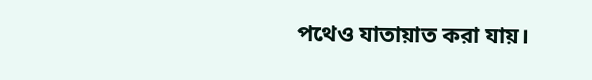পথেও যাতায়াত করা যায়।